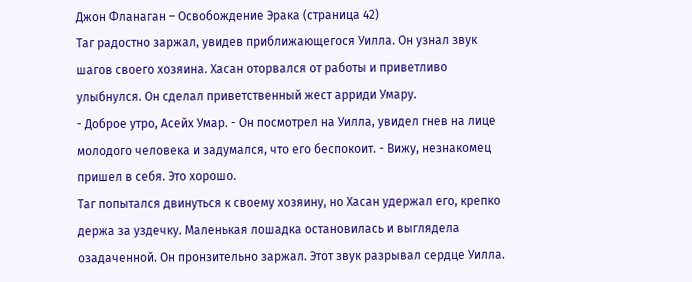Джон Фланаган – Освобождение Эрака (страница 42)
Таг радостно заржал, увидев приближающегося Уилла. Он узнал звук шагов своего хозяина. Хасан оторвался от работы и приветливо улыбнулся. Он сделал приветственный жест арриди Умару.
- Доброе утро, Асейх Умар. - Он посмотрел на Уилла, увидел гнев на лице молодого человека и задумался, что его беспокоит. - Вижу, незнакомец пришел в себя. Это хорошо.
Таг попытался двинуться к своему хозяину, но Хасан удержал его, крепко держа за уздечку. Маленькая лошадка остановилась и выглядела озадаченной. Он пронзительно заржал. Этот звук разрывал сердце Уилла.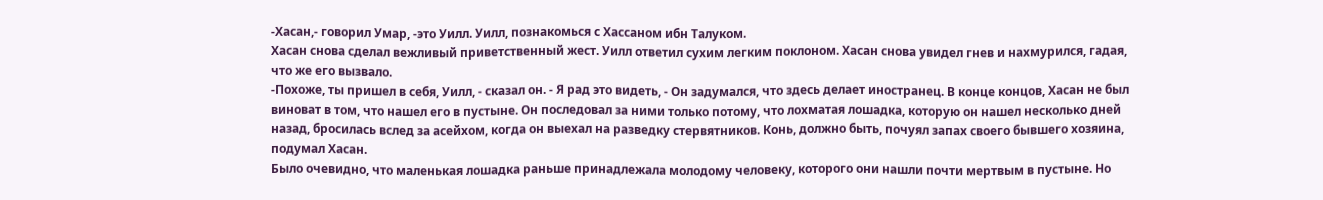-Хасан,- говорил Умар, -это Уилл. Уилл, познакомься с Хассаном ибн Талуком.
Хасан снова сделал вежливый приветственный жест. Уилл ответил сухим легким поклоном. Хасан снова увидел гнев и нахмурился, гадая, что же его вызвало.
-Похоже, ты пришел в себя, Уилл, - сказал он. - Я рад это видеть, - Он задумался, что здесь делает иностранец. В конце концов, Хасан не был виноват в том, что нашел его в пустыне. Он последовал за ними только потому, что лохматая лошадка, которую он нашел несколько дней назад, бросилась вслед за асейхом, когда он выехал на разведку стервятников. Конь, должно быть, почуял запах своего бывшего хозяина, подумал Хасан.
Было очевидно, что маленькая лошадка раньше принадлежала молодому человеку, которого они нашли почти мертвым в пустыне. Но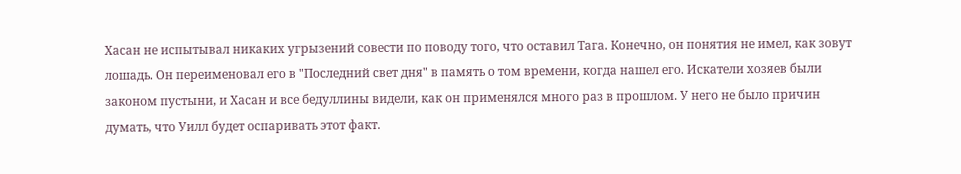Хасан не испытывал никаких угрызений совести по поводу того, что оставил Тага. Конечно, он понятия не имел, как зовут лошадь. Он переименовал его в "Последний свет дня" в память о том времени, когда нашел его. Искатели хозяев были законом пустыни, и Хасан и все бедуллины видели, как он применялся много раз в прошлом. У него не было причин думать, что Уилл будет оспаривать этот факт.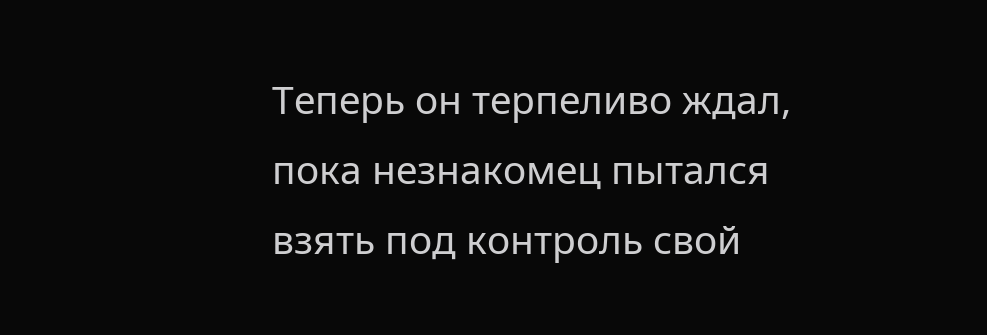Теперь он терпеливо ждал, пока незнакомец пытался взять под контроль свой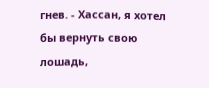гнев. - Хассан, я хотел бы вернуть свою лошадь,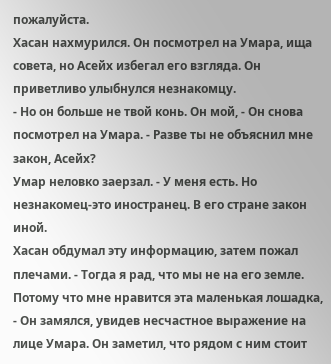пожалуйста.
Хасан нахмурился. Он посмотрел на Умара, ища совета, но Асейх избегал его взгляда. Он приветливо улыбнулся незнакомцу.
- Но он больше не твой конь. Он мой, - Он снова посмотрел на Умара. - Разве ты не объяснил мне закон, Асейх?
Умар неловко заерзал. - У меня есть. Но незнакомец-это иностранец. В его стране закон иной.
Хасан обдумал эту информацию, затем пожал плечами. - Тогда я рад, что мы не на его земле. Потому что мне нравится эта маленькая лошадка, - Он замялся, увидев несчастное выражение на лице Умара. Он заметил, что рядом с ним стоит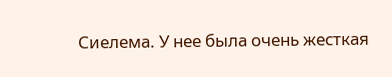Сиелема. У нее была очень жесткая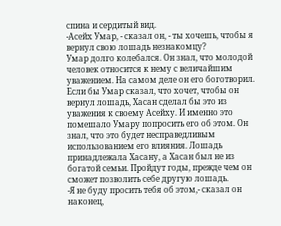спина и сердитый вид.
-Асейх Умар, - сказал он, - ты хочешь, чтобы я вернул свою лошадь незнакомцу?
Умар долго колебался. Он знал, что молодой человек относится к нему с величайшим уважением. На самом деле он его боготворил. Если бы Умар сказал, что хочет, чтобы он вернул лошадь, Хасан сделал бы это из уважения к своему Асейху. И именно это помешало Умару попросить его об этом. Он знал, что это будет несправедливым использованием его влияния. Лошадь принадлежала Хасану, а Хасан был не из богатой семьи. Пройдут годы, прежде чем он сможет позволить себе другую лошадь.
-Я не буду просить тебя об этом,- сказал он наконец,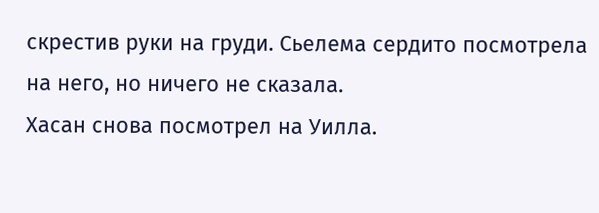скрестив руки на груди. Сьелема сердито посмотрела на него, но ничего не сказала.
Хасан снова посмотрел на Уилла.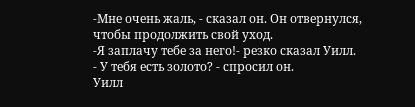-Мне очень жаль, - сказал он. Он отвернулся, чтобы продолжить свой уход.
-Я заплачу тебе за него!- резко сказал Уилл.
- У тебя есть золото? - спросил он.
Уилл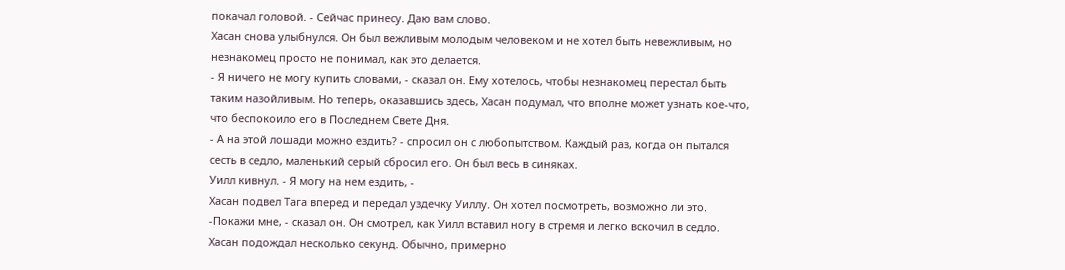покачал головой. - Сейчас принесу. Даю вам слово.
Хасан снова улыбнулся. Он был вежливым молодым человеком и не хотел быть невежливым, но незнакомец просто не понимал, как это делается.
- Я ничего не могу купить словами, - сказал он. Ему хотелось, чтобы незнакомец перестал быть таким назойливым. Но теперь, оказавшись здесь, Хасан подумал, что вполне может узнать кое-что, что беспокоило его в Последнем Свете Дня.
- А на этой лошади можно ездить? - спросил он с любопытством. Каждый раз, когда он пытался сесть в седло, маленький серый сбросил его. Он был весь в синяках.
Уилл кивнул. - Я могу на нем ездить, -
Хасан подвел Тага вперед и передал уздечку Уиллу. Он хотел посмотреть, возможно ли это.
-Покажи мне, - сказал он. Он смотрел, как Уилл вставил ногу в стремя и легко вскочил в седло. Хасан подождал несколько секунд. Обычно, примерно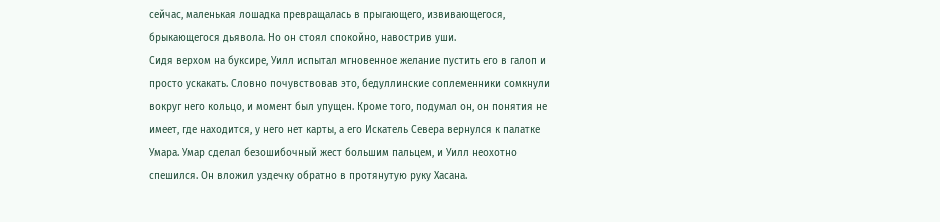сейчас, маленькая лошадка превращалась в прыгающего, извивающегося, брыкающегося дьявола. Но он стоял спокойно, навострив уши.
Сидя верхом на буксире, Уилл испытал мгновенное желание пустить его в галоп и просто ускакать. Словно почувствовав это, бедуллинские соплеменники сомкнули вокруг него кольцо, и момент был упущен. Кроме того, подумал он, он понятия не имеет, где находится, у него нет карты, а его Искатель Севера вернулся к палатке Умара. Умар сделал безошибочный жест большим пальцем, и Уилл неохотно спешился. Он вложил уздечку обратно в протянутую руку Хасана.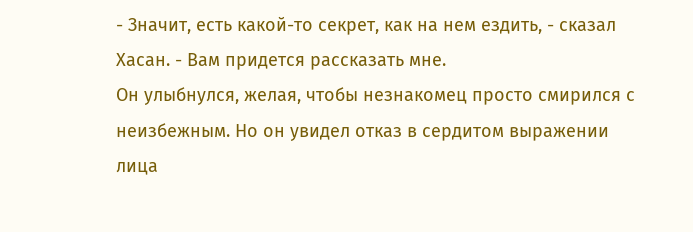- Значит, есть какой-то секрет, как на нем ездить, - сказал Хасан. - Вам придется рассказать мне.
Он улыбнулся, желая, чтобы незнакомец просто смирился с неизбежным. Но он увидел отказ в сердитом выражении лица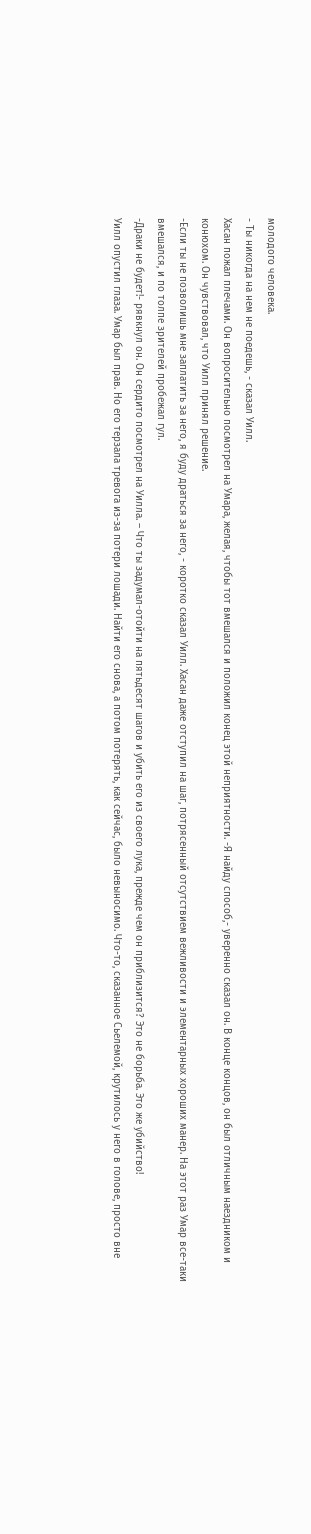молодого человека.
- Ты никогда на нем не поедешь, - сказал Уилл.
Хасан пожал плечами. Он вопросительно посмотрел на Умара, желая, чтобы тот вмешался и положил конец этой неприятности. -Я найду способ,- уверенно сказал он. В конце концов, он был отличным наездником и конюхом. Он чувствовал, что Уилл принял решение.
-Если ты не позволишь мне заплатить за него, я буду драться за него, - коротко сказал Уилл. Хасан даже отступил на шаг, потрясенный отсутствием вежливости и элементарных хороших манер. На этот раз Умар все-таки вмешался, и по толпе зрителей пробежал гул.
-Драки не будет!- рявкнул он. Он сердито посмотрел на Уилла. – Что ты задумал-отойти на пятьдесят шагов и убить его из своего лука, прежде чем он приблизится? Это не борьба. Это же убийство!
Уилл опустил глаза. Умар был прав. Но его терзала тревога из-за потери лошади. Найти его снова, а потом потерять, как сейчас, было невыносимо. Что-то, сказанное Сьелемой, крутилось у него в голове, просто вне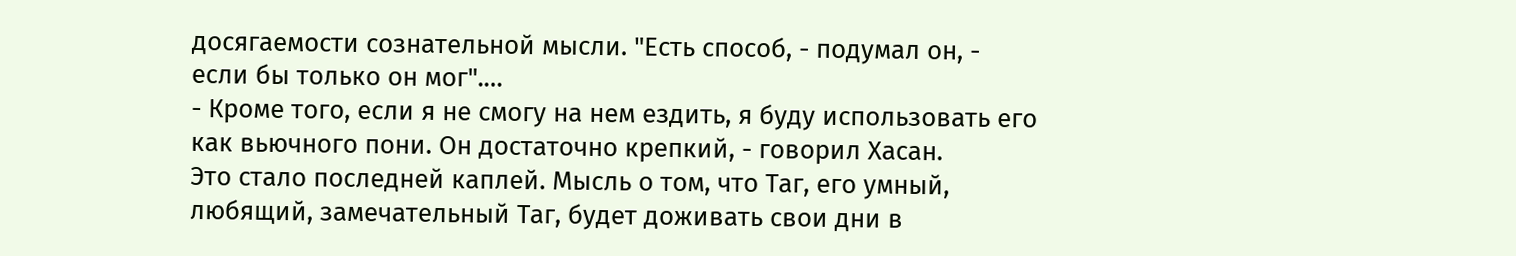досягаемости сознательной мысли. "Есть способ, - подумал он, - если бы только он мог".…
- Кроме того, если я не смогу на нем ездить, я буду использовать его как вьючного пони. Он достаточно крепкий, - говорил Хасан.
Это стало последней каплей. Мысль о том, что Таг, его умный, любящий, замечательный Таг, будет доживать свои дни в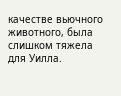качестве вьючного животного, была слишком тяжела для Уилла.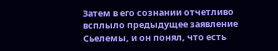Затем в его сознании отчетливо всплыло предыдущее заявление Сьелемы, и он понял, что есть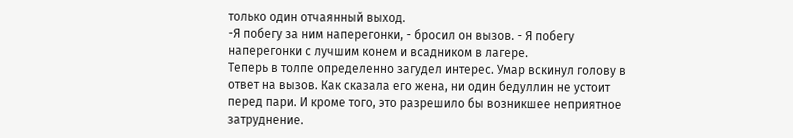только один отчаянный выход.
-Я побегу за ним наперегонки, - бросил он вызов. - Я побегу наперегонки с лучшим конем и всадником в лагере.
Теперь в толпе определенно загудел интерес. Умар вскинул голову в ответ на вызов. Как сказала его жена, ни один бедуллин не устоит перед пари. И кроме того, это разрешило бы возникшее неприятное затруднение.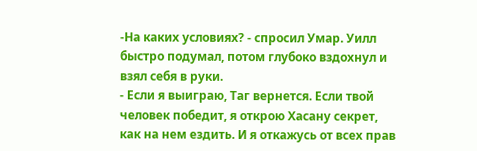-На каких условиях? - спросил Умар. Уилл быстро подумал, потом глубоко вздохнул и взял себя в руки.
- Если я выиграю, Таг вернется. Если твой человек победит, я открою Хасану секрет, как на нем ездить. И я откажусь от всех прав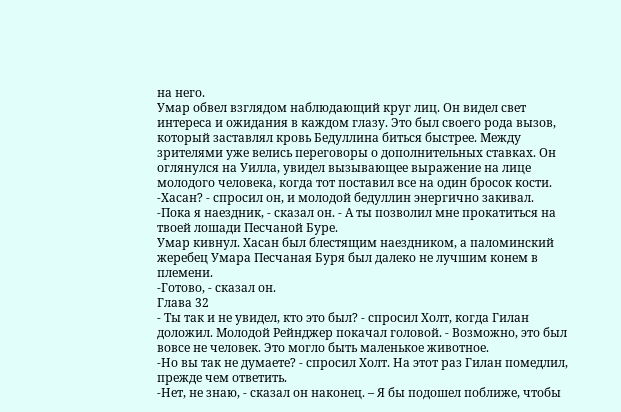на него.
Умар обвел взглядом наблюдающий круг лиц. Он видел свет интереса и ожидания в каждом глазу. Это был своего рода вызов, который заставлял кровь Бедуллина биться быстрее. Между зрителями уже велись переговоры о дополнительных ставках. Он оглянулся на Уилла, увидел вызывающее выражение на лице молодого человека, когда тот поставил все на один бросок кости.
-Хасан? - спросил он, и молодой бедуллин энергично закивал.
-Пока я наездник, - сказал он. - А ты позволил мне прокатиться на твоей лошади Песчаной Буре.
Умар кивнул. Хасан был блестящим наездником, а паломинский жеребец Умара Песчаная Буря был далеко не лучшим конем в племени.
-Готово, - сказал он.
Глава 32
- Ты так и не увидел, кто это был? - спросил Холт, когда Гилан доложил. Молодой Рейнджер покачал головой. - Возможно, это был вовсе не человек. Это могло быть маленькое животное.
-Но вы так не думаете? - спросил Холт. На этот раз Гилан помедлил, прежде чем ответить.
-Нет, не знаю, - сказал он наконец. – Я бы подошел поближе, чтобы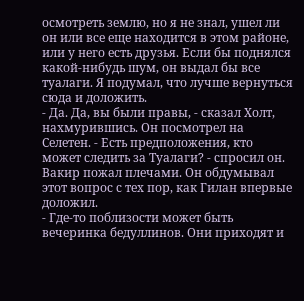осмотреть землю, но я не знал, ушел ли он или все еще находится в этом районе, или у него есть друзья. Если бы поднялся какой-нибудь шум, он выдал бы все туалаги. Я подумал, что лучше вернуться сюда и доложить.
- Да. Да, вы были правы, - сказал Холт, нахмурившись. Он посмотрел на Селетен. - Есть предположения, кто может следить за Туалаги? - спросил он.
Вакир пожал плечами. Он обдумывал этот вопрос с тех пор, как Гилан впервые доложил.
- Где-то поблизости может быть вечеринка бедуллинов. Они приходят и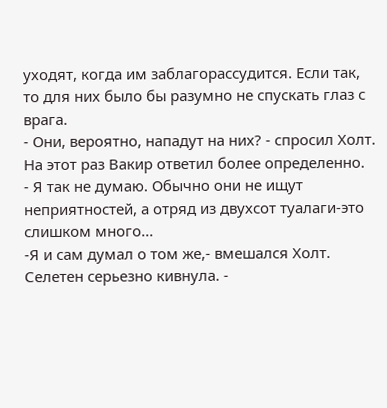уходят, когда им заблагорассудится. Если так, то для них было бы разумно не спускать глаз с врага.
- Они, вероятно, нападут на них? - спросил Холт. На этот раз Вакир ответил более определенно.
- Я так не думаю. Обычно они не ищут неприятностей, а отряд из двухсот туалаги-это слишком много...
-Я и сам думал о том же,- вмешался Холт.
Селетен серьезно кивнула. -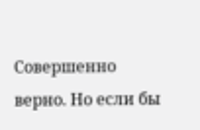Совершенно верно. Но если бы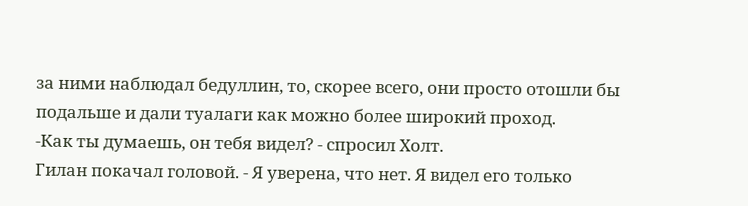за ними наблюдал бедуллин, то, скорее всего, они просто отошли бы подальше и дали туалаги как можно более широкий проход.
-Как ты думаешь, он тебя видел? - спросил Холт.
Гилан покачал головой. - Я уверена, что нет. Я видел его только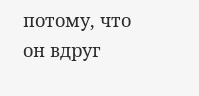потому, что он вдруг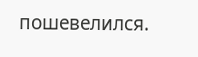пошевелился.